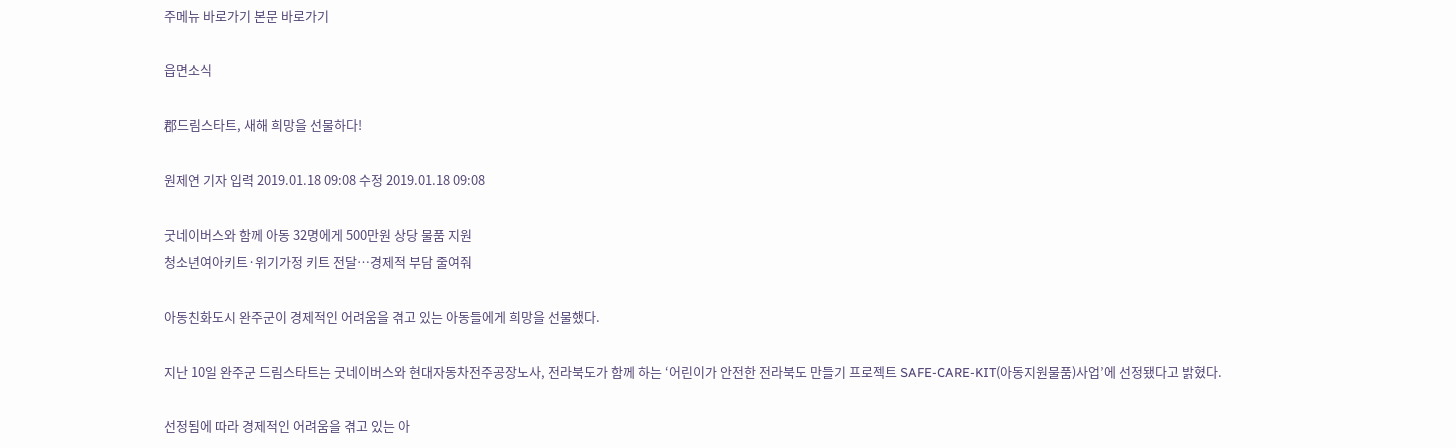주메뉴 바로가기 본문 바로가기

읍면소식

郡드림스타트, 새해 희망을 선물하다!

원제연 기자 입력 2019.01.18 09:08 수정 2019.01.18 09:08

굿네이버스와 함께 아동 32명에게 500만원 상당 물품 지원
청소년여아키트·위기가정 키트 전달…경제적 부담 줄여줘

아동친화도시 완주군이 경제적인 어려움을 겪고 있는 아동들에게 희망을 선물했다.

지난 10일 완주군 드림스타트는 굿네이버스와 현대자동차전주공장노사, 전라북도가 함께 하는 ‘어린이가 안전한 전라북도 만들기 프로젝트 SAFE-CARE-KIT(아동지원물품)사업’에 선정됐다고 밝혔다.

선정됨에 따라 경제적인 어려움을 겪고 있는 아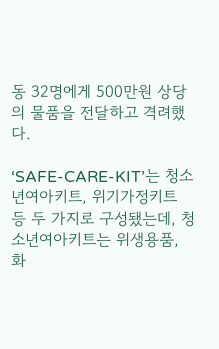동 32명에게 500만원 상당의 물품을 전달하고 격려했다.

‘SAFE-CARE-KIT’는 청소년여아키트, 위기가정키트 등 두 가지로 구성됐는데, 청소년여아키트는 위생용품, 화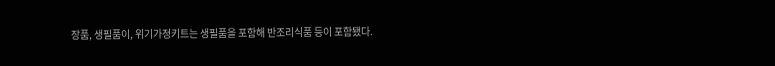장품, 생필품이, 위기가정키트는 생필품을 포함해 반조리식품 등이 포함됐다.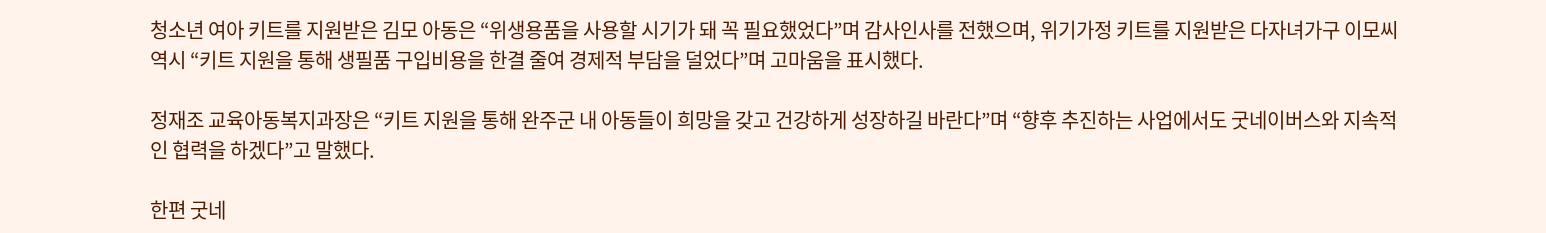청소년 여아 키트를 지원받은 김모 아동은 “위생용품을 사용할 시기가 돼 꼭 필요했었다”며 감사인사를 전했으며, 위기가정 키트를 지원받은 다자녀가구 이모씨 역시 “키트 지원을 통해 생필품 구입비용을 한결 줄여 경제적 부담을 덜었다”며 고마움을 표시했다.

정재조 교육아동복지과장은 “키트 지원을 통해 완주군 내 아동들이 희망을 갖고 건강하게 성장하길 바란다”며 “향후 추진하는 사업에서도 굿네이버스와 지속적인 협력을 하겠다”고 말했다.

한편 굿네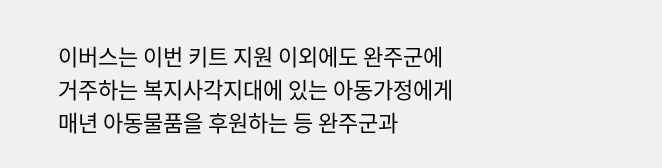이버스는 이번 키트 지원 이외에도 완주군에 거주하는 복지사각지대에 있는 아동가정에게 매년 아동물품을 후원하는 등 완주군과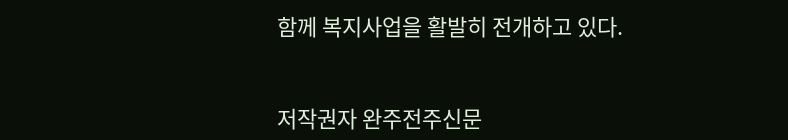함께 복지사업을 활발히 전개하고 있다.


저작권자 완주전주신문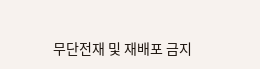무단전재 및 재배포 금지